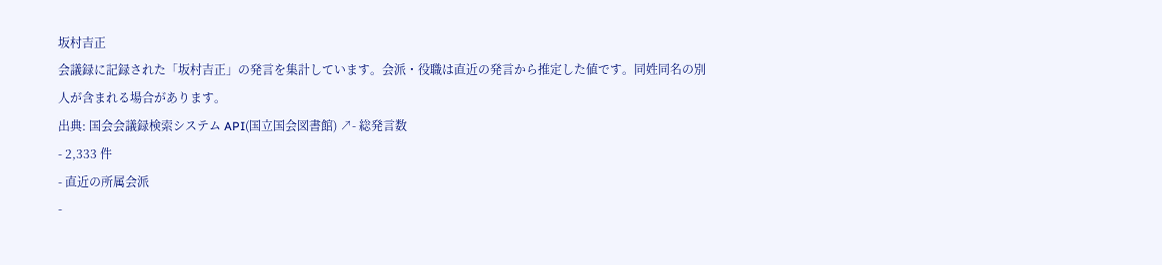坂村吉正
会議録に記録された「坂村吉正」の発言を集計しています。会派・役職は直近の発言から推定した値です。同姓同名の別人が含まれる場合があります。
出典: 国会会議録検索システム API(国立国会図書館) ↗- 総発言数
- 2,333 件
- 直近の所属会派
-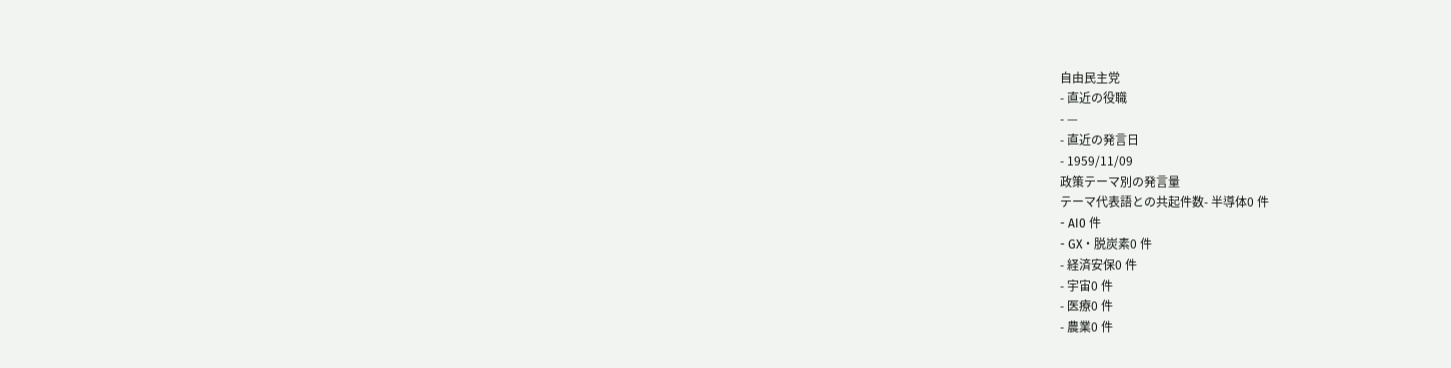自由民主党
- 直近の役職
- —
- 直近の発言日
- 1959/11/09
政策テーマ別の発言量
テーマ代表語との共起件数- 半導体0 件
- AI0 件
- GX・脱炭素0 件
- 経済安保0 件
- 宇宙0 件
- 医療0 件
- 農業0 件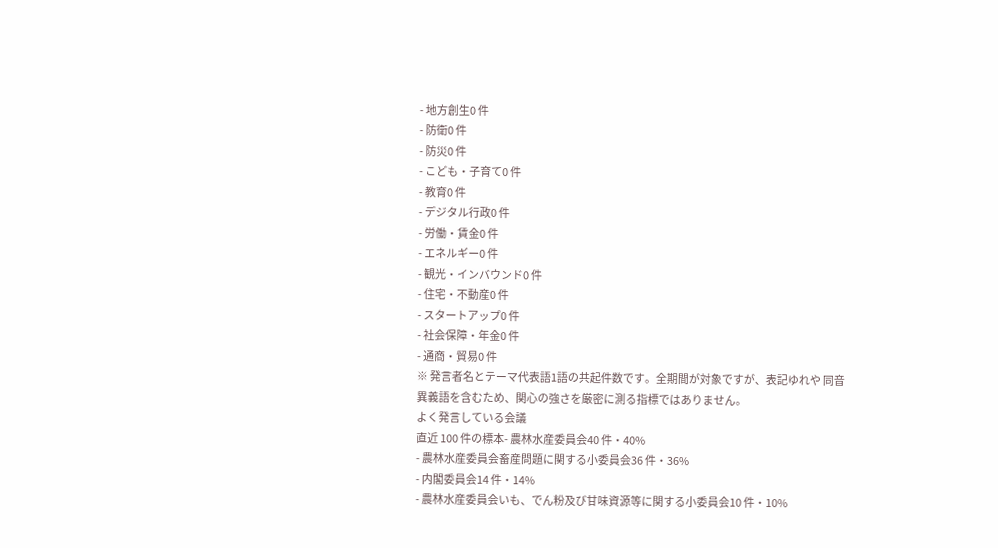- 地方創生0 件
- 防衛0 件
- 防災0 件
- こども・子育て0 件
- 教育0 件
- デジタル行政0 件
- 労働・賃金0 件
- エネルギー0 件
- 観光・インバウンド0 件
- 住宅・不動産0 件
- スタートアップ0 件
- 社会保障・年金0 件
- 通商・貿易0 件
※ 発言者名とテーマ代表語1語の共起件数です。全期間が対象ですが、表記ゆれや 同音異義語を含むため、関心の強さを厳密に測る指標ではありません。
よく発言している会議
直近 100 件の標本- 農林水産委員会40 件・40%
- 農林水産委員会畜産問題に関する小委員会36 件・36%
- 内閣委員会14 件・14%
- 農林水産委員会いも、でん粉及び甘味資源等に関する小委員会10 件・10%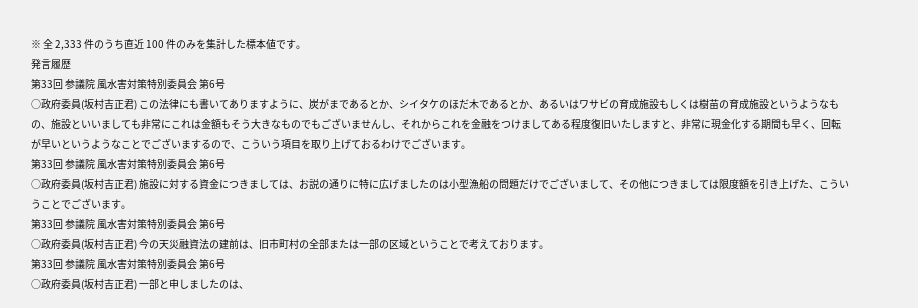※ 全 2,333 件のうち直近 100 件のみを集計した標本値です。
発言履歴
第33回 参議院 風水害対策特別委員会 第6号
○政府委員(坂村吉正君) この法律にも書いてありますように、炭がまであるとか、シイタケのほだ木であるとか、あるいはワサビの育成施設もしくは樹苗の育成施設というようなもの、施設といいましても非常にこれは金額もそう大きなものでもございませんし、それからこれを金融をつけましてある程度復旧いたしますと、非常に現金化する期間も早く、回転が早いというようなことでございまするので、こういう項目を取り上げておるわけでございます。
第33回 参議院 風水害対策特別委員会 第6号
○政府委員(坂村吉正君) 施設に対する資金につきましては、お説の通りに特に広げましたのは小型漁船の問題だけでございまして、その他につきましては限度額を引き上げた、こういうことでございます。
第33回 参議院 風水害対策特別委員会 第6号
○政府委員(坂村吉正君) 今の天災融資法の建前は、旧市町村の全部または一部の区域ということで考えております。
第33回 参議院 風水害対策特別委員会 第6号
○政府委員(坂村吉正君) 一部と申しましたのは、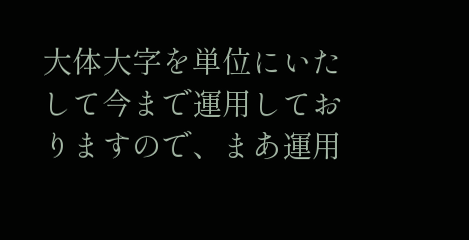大体大字を単位にいたして今まで運用しておりますので、まあ運用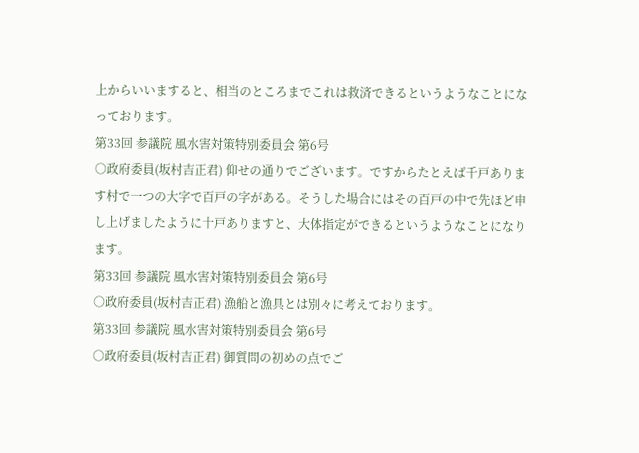上からいいますると、相当のところまでこれは救済できるというようなことになっております。
第33回 参議院 風水害対策特別委員会 第6号
○政府委員(坂村吉正君) 仰せの通りでございます。ですからたとえば千戸あります村で一つの大字で百戸の字がある。そうした場合にはその百戸の中で先ほど申し上げましたように十戸ありますと、大体指定ができるというようなことになります。
第33回 参議院 風水害対策特別委員会 第6号
○政府委員(坂村吉正君) 漁船と漁具とは別々に考えております。
第33回 参議院 風水害対策特別委員会 第6号
○政府委員(坂村吉正君) 御質問の初めの点でご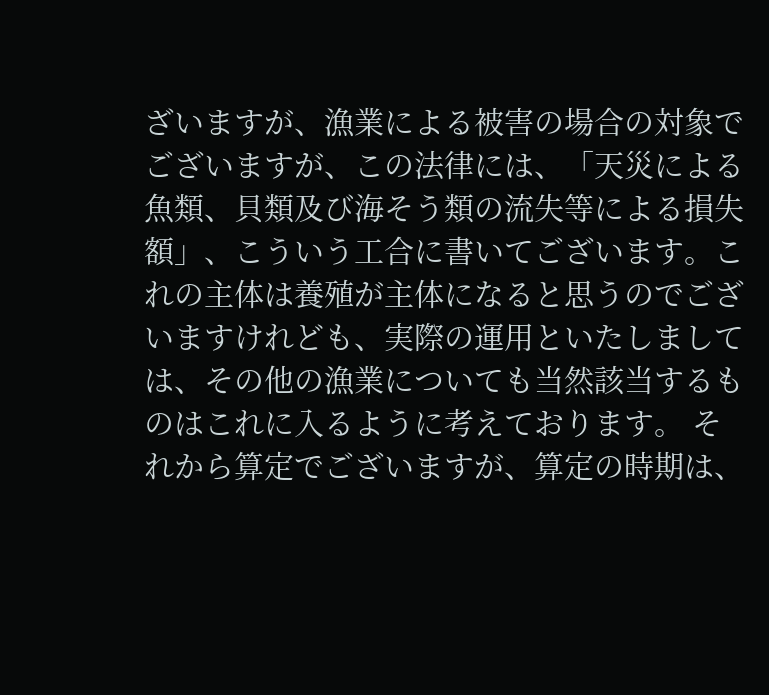ざいますが、漁業による被害の場合の対象でございますが、この法律には、「天災による魚類、貝類及び海そう類の流失等による損失額」、こういう工合に書いてございます。これの主体は養殖が主体になると思うのでございますけれども、実際の運用といたしましては、その他の漁業についても当然該当するものはこれに入るように考えております。 それから算定でございますが、算定の時期は、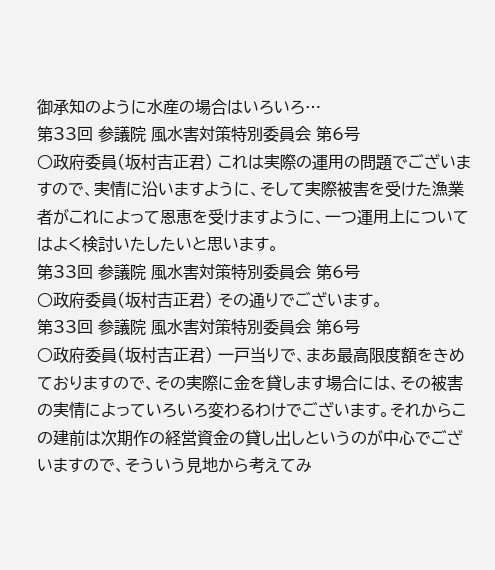御承知のように水産の場合はいろいろ…
第33回 参議院 風水害対策特別委員会 第6号
○政府委員(坂村吉正君) これは実際の運用の問題でございますので、実情に沿いますように、そして実際被害を受けた漁業者がこれによって恩恵を受けますように、一つ運用上についてはよく検討いたしたいと思います。
第33回 参議院 風水害対策特別委員会 第6号
○政府委員(坂村吉正君) その通りでございます。
第33回 参議院 風水害対策特別委員会 第6号
○政府委員(坂村吉正君) 一戸当りで、まあ最高限度額をきめておりますので、その実際に金を貸します場合には、その被害の実情によっていろいろ変わるわけでございます。それからこの建前は次期作の経営資金の貸し出しというのが中心でございますので、そういう見地から考えてみ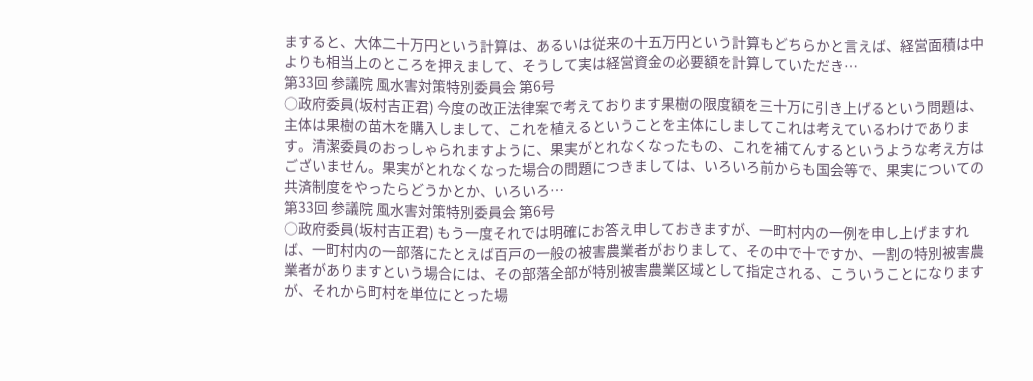ますると、大体二十万円という計算は、あるいは従来の十五万円という計算もどちらかと言えば、経営面積は中よりも相当上のところを押えまして、そうして実は経営資金の必要額を計算していただき…
第33回 参議院 風水害対策特別委員会 第6号
○政府委員(坂村吉正君) 今度の改正法律案で考えております果樹の限度額を三十万に引き上げるという問題は、主体は果樹の苗木を購入しまして、これを植えるということを主体にしましてこれは考えているわけであります。清潔委員のおっしゃられますように、果実がとれなくなったもの、これを補てんするというような考え方はございません。果実がとれなくなった場合の問題につきましては、いろいろ前からも国会等で、果実についての共済制度をやったらどうかとか、いろいろ…
第33回 参議院 風水害対策特別委員会 第6号
○政府委員(坂村吉正君) もう一度それでは明確にお答え申しておきますが、一町村内の一例を申し上げますれば、一町村内の一部落にたとえば百戸の一般の被害農業者がおりまして、その中で十ですか、一割の特別被害農業者がありますという場合には、その部落全部が特別被害農業区域として指定される、こういうことになりますが、それから町村を単位にとった場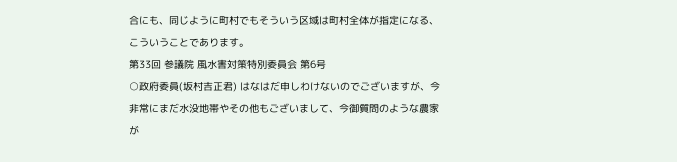合にも、同じように町村でもそういう区域は町村全体が指定になる、こういうことであります。
第33回 参議院 風水害対策特別委員会 第6号
○政府委員(坂村吉正君) はなはだ申しわけないのでございますが、今非常にまだ水没地帯やその他もございまして、今御質問のような農家が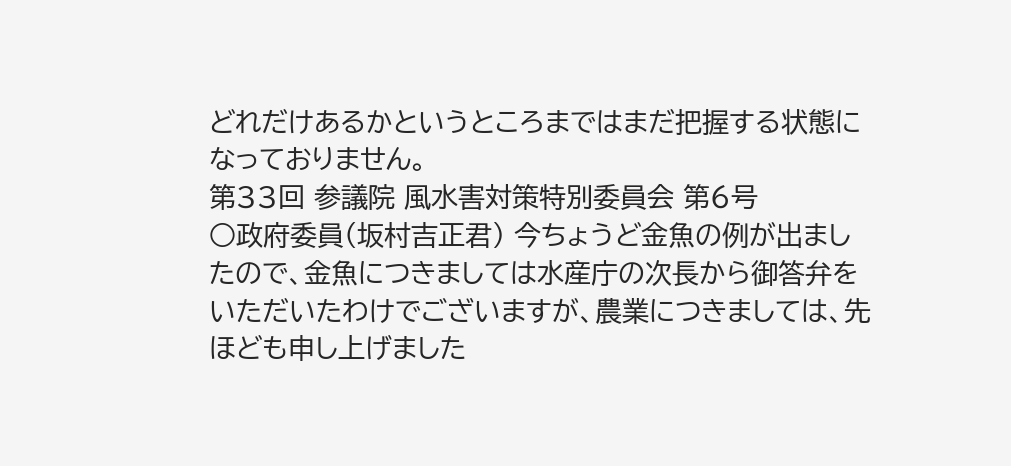どれだけあるかというところまではまだ把握する状態になっておりません。
第33回 参議院 風水害対策特別委員会 第6号
○政府委員(坂村吉正君) 今ちょうど金魚の例が出ましたので、金魚につきましては水産庁の次長から御答弁をいただいたわけでございますが、農業につきましては、先ほども申し上げました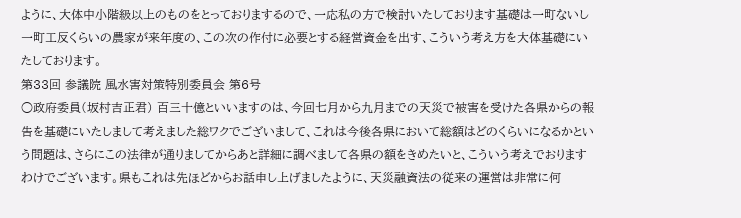ように、大体中小階級以上のものをとっておりまするので、一応私の方で検討いたしております基礎は一町ないし一町工反くらいの農家が来年度の、この次の作付に必要とする経営資金を出す、こういう考え方を大体基礎にいたしております。
第33回 参議院 風水害対策特別委員会 第6号
○政府委員(坂村吉正君) 百三十億といいますのは、今回七月から九月までの天災で被害を受けた各県からの報告を基礎にいたしまして考えました総ワクでございまして、これは今後各県において総額はどのくらいになるかという問題は、さらにこの法律が通りましてからあと詳細に調べまして各県の額をきめたいと、こういう考えでおりますわけでございます。県もこれは先ほどからお話申し上げましたように、天災融資法の従来の運営は非常に何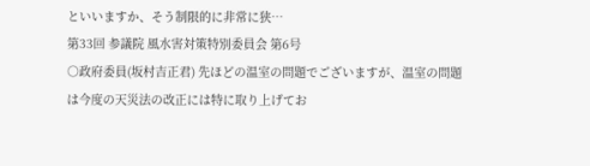といいますか、そう制限的に非常に狭…
第33回 参議院 風水害対策特別委員会 第6号
○政府委員(坂村吉正君) 先ほどの温室の問題でございますが、温室の問題は今度の天災法の改正には特に取り上げてお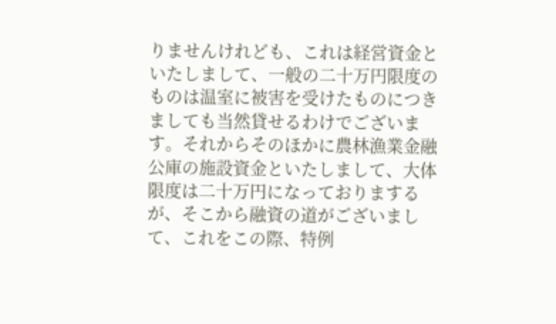りませんけれども、これは経営資金といたしまして、一般の二十万円限度のものは温室に被害を受けたものにつきましても当然貸せるわけでございます。それからそのほかに農林漁業金融公庫の施設資金といたしまして、大体限度は二十万円になっておりまするが、そこから融資の道がございまして、これをこの際、特例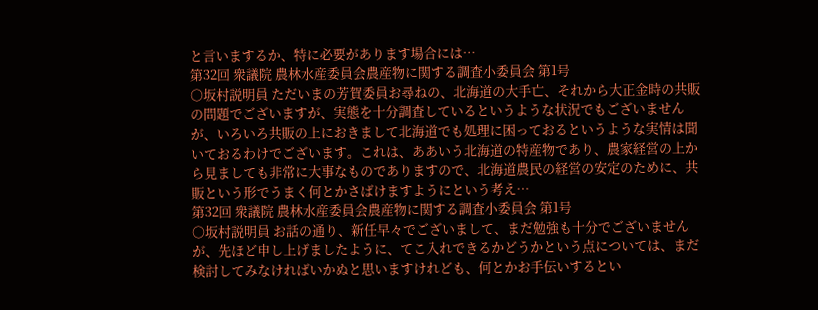と言いまするか、特に必要があります場合には…
第32回 衆議院 農林水産委員会農産物に関する調査小委員会 第1号
○坂村説明員 ただいまの芳賀委員お尋ねの、北海道の大手亡、それから大正金時の共販の問題でございますが、実態を十分調査しているというような状況でもございませんが、いろいろ共販の上におきまして北海道でも処理に困っておるというような実情は聞いておるわけでございます。これは、ああいう北海道の特産物であり、農家経営の上から見ましても非常に大事なものでありますので、北海道農民の経営の安定のために、共販という形でうまく何とかさばけますようにという考え…
第32回 衆議院 農林水産委員会農産物に関する調査小委員会 第1号
○坂村説明員 お話の通り、新任早々でございまして、まだ勉強も十分でございませんが、先ほど申し上げましたように、てこ入れできるかどうかという点については、まだ検討してみなければいかぬと思いますけれども、何とかお手伝いするとい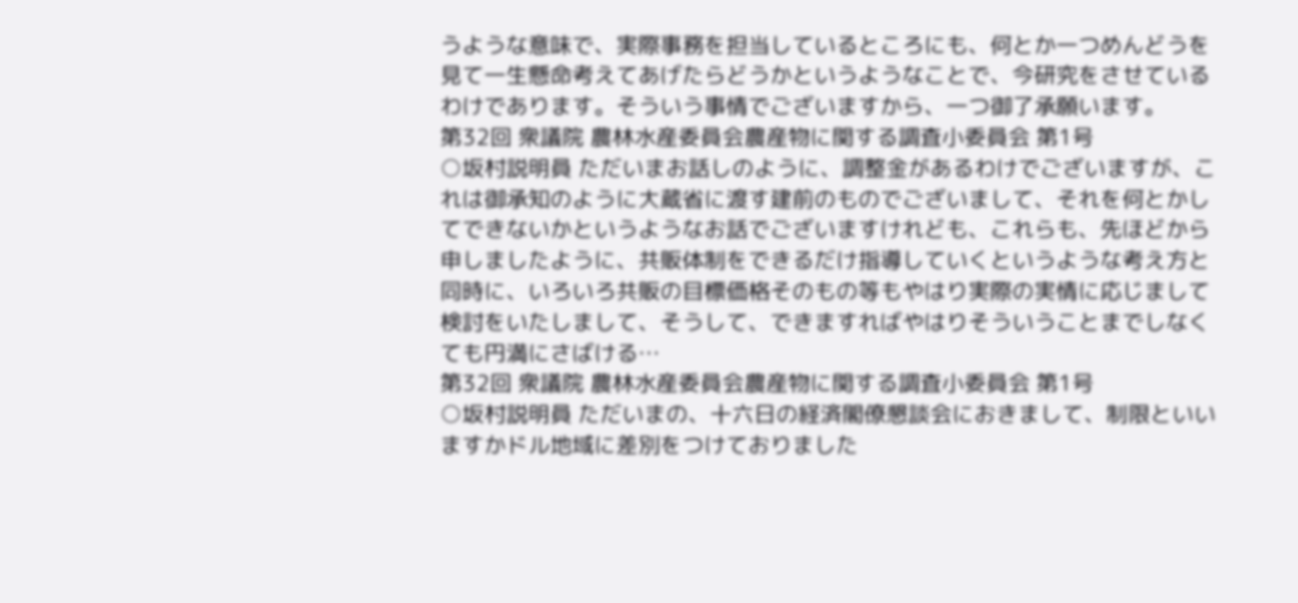うような意味で、実際事務を担当しているところにも、何とか一つめんどうを見て一生懸命考えてあげたらどうかというようなことで、今研究をさせているわけであります。そういう事情でございますから、一つ御了承願います。
第32回 衆議院 農林水産委員会農産物に関する調査小委員会 第1号
○坂村説明員 ただいまお話しのように、調整金があるわけでございますが、これは御承知のように大蔵省に渡す建前のものでございまして、それを何とかしてできないかというようなお話でございますけれども、これらも、先ほどから申しましたように、共販体制をできるだけ指導していくというような考え方と同時に、いろいろ共販の目標価格そのもの等もやはり実際の実情に応じまして検討をいたしまして、そうして、できますればやはりそういうことまでしなくても円満にさばける…
第32回 衆議院 農林水産委員会農産物に関する調査小委員会 第1号
○坂村説明員 ただいまの、十六日の経済閣僚懇談会におきまして、制限といいますかドル地域に差別をつけておりました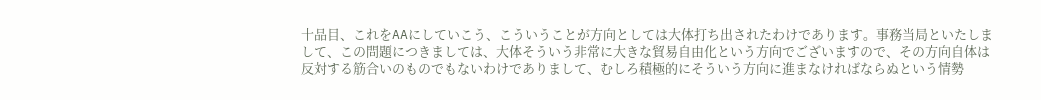十品目、これをAAにしていこう、こういうことが方向としては大体打ち出されたわけであります。事務当局といたしまして、この問題につきましては、大体そういう非常に大きな貿易自由化という方向でございますので、その方向自体は反対する筋合いのものでもないわけでありまして、むしろ積極的にそういう方向に進まなければならぬという情勢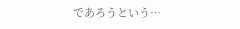であろうという…